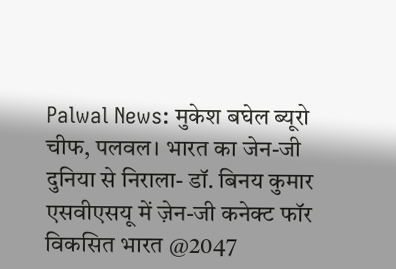Palwal News: मुकेश बघेल ब्यूरो चीफ, पलवल। भारत का जेन-जी दुनिया से निराला- डॉ. बिनय कुमार
एसवीएसयू में ज़ेन-जी कनेक्ट फॉर विकसित भारत @2047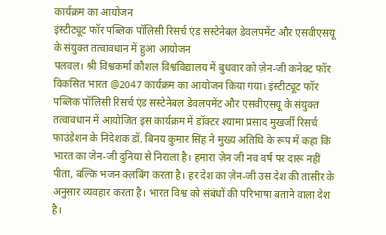कार्यक्रम का आयोजन
इंस्टीट्यूट फॉर पब्लिक पॉलिसी रिसर्च एंड सस्टेनेबल डेवलपमेंट और एसवीएसयू के संयुक्त तत्वावधान में हुआ आयोजन
पलवल। श्री विश्वकर्मा कौशल विश्वविद्यालय में बुधवार को ज़ेन-जी कनेक्ट फॉर विकसित भारत @2047 कार्यक्रम का आयोजन किया गया। इंस्टीट्यूट फॉर पब्लिक पॉलिसी रिसर्च एंड सस्टेनेबल डेवलपमेंट और एसवीएसयू के संयुक्त तत्वावधान में आयोजित इस कार्यक्रम में डॉक्टर श्यामा प्रसाद मुखर्जी रिसर्च फाउंडेशन के निदेशक डॉ. बिनय कुमार सिंह ने मुख्य अतिथि के रूप में कहा कि भारत का जेन-जी दुनिया से निराला है। हमारा ज़ेन जी नव वर्ष पर दारू नहीं पीता, बल्कि भजन क्लबिंग करता है। हर देश का ज़ेन-जी उस देश की तासीर के अनुसार व्यवहार करता है। भारत विश्व को संबंधों की परिभाषा बताने वाला देश है।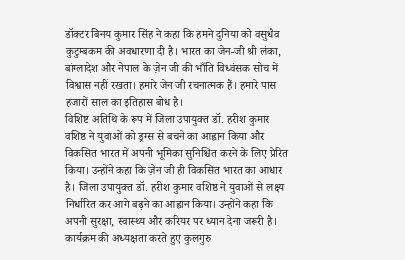डॉक्टर बिनय कुमार सिंह ने कहा कि हमने दुनिया को वसुधैव कुटुम्बकम की अवधारणा दी है। भारत का जेन-जी श्री लंका, बांग्लादेश और नेपाल के ज़ेन जी की भाँति विध्वंसक सोच में विश्वास नहीं रखता। हमारे जेन जी रचनात्मक हैं। हमारे पास हजारों साल का इतिहास बोध है।
विशिष्ट अतिथि के रूप में जिला उपायुक्त डॉ. हरीश कुमार वशिष्ठ ने युवाओं को ड्रग्स से बचने का आह्वान किया और विकसित भारत में अपनी भूमिका सुनिश्चित करने के लिए प्रेरित किया। उन्होंने कहा कि ज़ेन जी ही विकसित भारत का आधार है। जिला उपायुक्त डॉ. हरीश कुमार वशिष्ठ ने युवाओं से लक्ष्य निर्धारित कर आगे बढ़ने का आह्वान किया। उन्होंने कहा कि अपनी सुरक्षा, स्वास्थ्य और करियर पर ध्यान देना जरूरी है।
कार्यक्रम की अध्यक्षता करते हुए कुलगुरु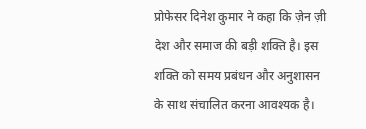प्रोफेसर दिनेश कुमार ने कहा कि ज़ेन ज़ी देश और समाज की बड़ी शक्ति है। इस शक्ति को समय प्रबंधन और अनुशासन के साथ संचालित करना आवश्यक है।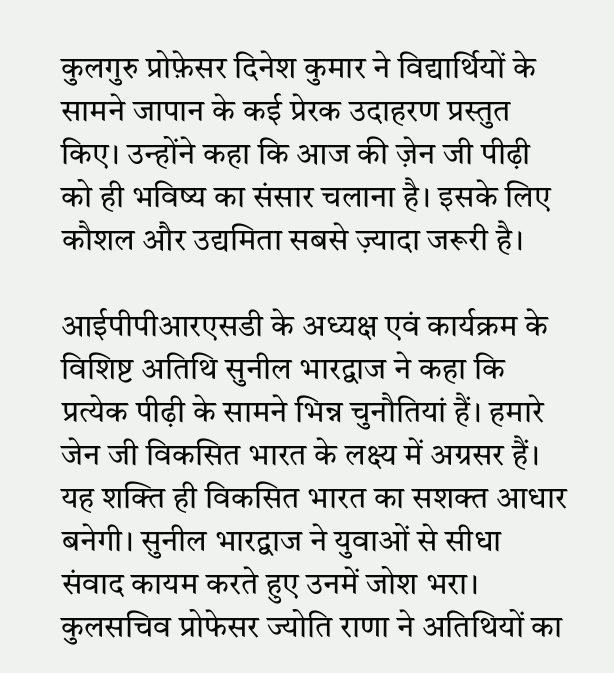कुलगुरु प्रोफ़ेसर दिनेश कुमार ने विद्यार्थियों के सामने जापान के कई प्रेरक उदाहरण प्रस्तुत किए। उन्होंने कहा कि आज की ज़ेन जी पीढ़ी को ही भविष्य का संसार चलाना है। इसके लिए कौशल और उद्यमिता सबसे ज़्यादा जरूरी है।

आईपीपीआरएसडी के अध्यक्ष एवं कार्यक्रम के विशिष्ट अतिथि सुनील भारद्वाज ने कहा कि प्रत्येक पीढ़ी के सामने भिन्न चुनौतियां हैं। हमारे जेन जी विकसित भारत के लक्ष्य में अग्रसर हैं। यह शक्ति ही विकसित भारत का सशक्त आधार बनेगी। सुनील भारद्वाज ने युवाओं से सीधा संवाद कायम करते हुए उनमें जोश भरा।
कुलसचिव प्रोफेसर ज्योति राणा ने अतिथियों का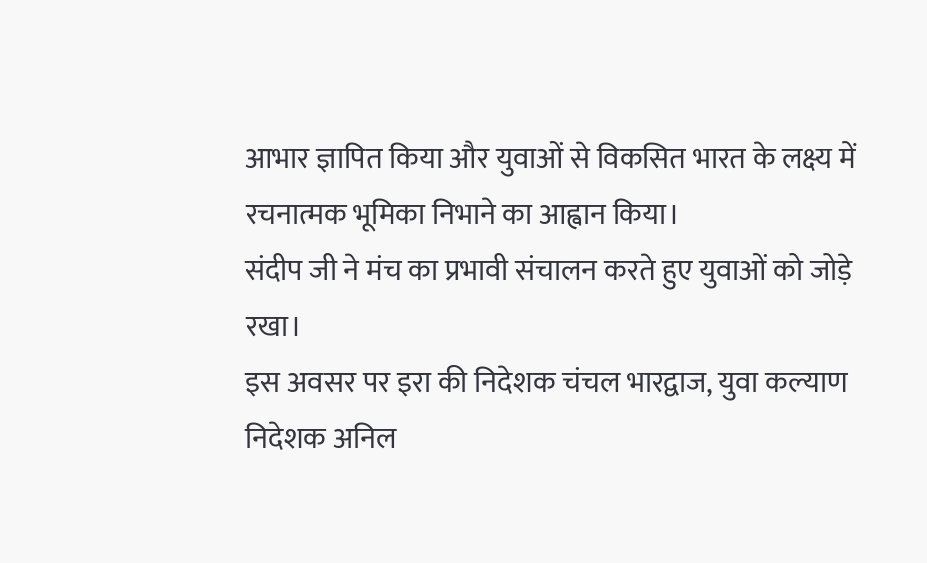आभार ज्ञापित किया और युवाओं से विकसित भारत के लक्ष्य में रचनात्मक भूमिका निभाने का आह्वान किया।
संदीप जी ने मंच का प्रभावी संचालन करते हुए युवाओं को जोड़े रखा।
इस अवसर पर इरा की निदेशक चंचल भारद्वाज, युवा कल्याण निदेशक अनिल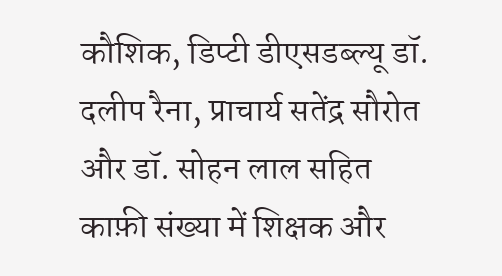कौशिक, डिप्टी डीएसडब्ल्यू डॉ. दलीप रैना, प्राचार्य सतेंद्र सौरोत और डॉ. सोहन लाल सहित काफ़ी संख्या में शिक्षक और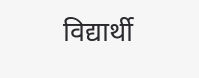विद्यार्थी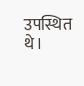उपस्थित थे।